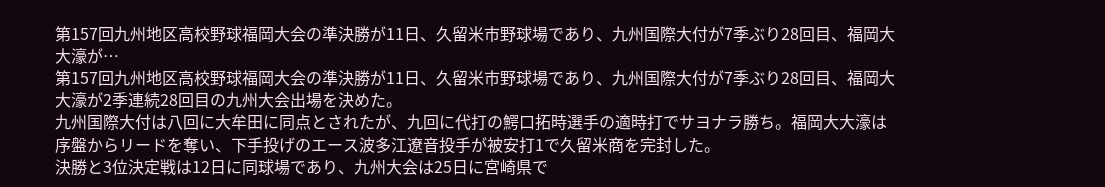第157回九州地区高校野球福岡大会の準決勝が11日、久留米市野球場であり、九州国際大付が7季ぶり28回目、福岡大大濠が…
第157回九州地区高校野球福岡大会の準決勝が11日、久留米市野球場であり、九州国際大付が7季ぶり28回目、福岡大大濠が2季連続28回目の九州大会出場を決めた。
九州国際大付は八回に大牟田に同点とされたが、九回に代打の鰐口拓時選手の適時打でサヨナラ勝ち。福岡大大濠は序盤からリードを奪い、下手投げのエース波多江遼音投手が被安打1で久留米商を完封した。
決勝と3位決定戦は12日に同球場であり、九州大会は25日に宮崎県で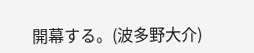開幕する。(波多野大介)